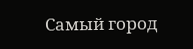Самый город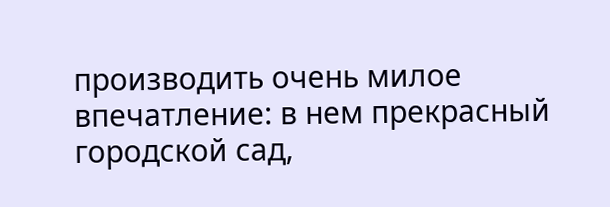производить очень милое впечатление: в нем прекрасный городской сад,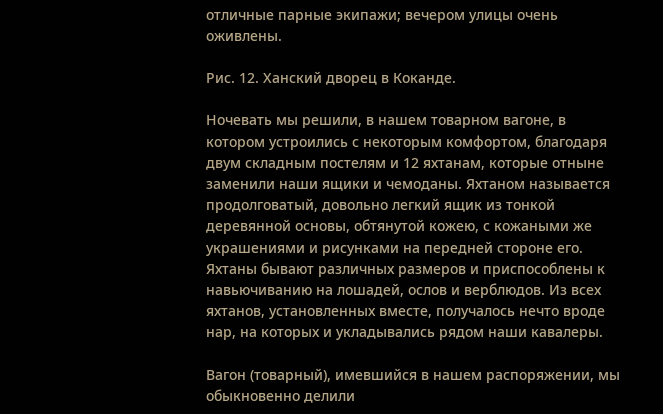отличные парные экипажи; вечером улицы очень оживлены.

Рис. 12. Ханский дворец в Коканде.

Ночевать мы решили, в нашем товарном вагоне, в котором устроились с некоторым комфортом, благодаря двум складным постелям и 12 яхтанам, которые отныне заменили наши ящики и чемоданы. Яхтаном называется продолговатый, довольно легкий ящик из тонкой деревянной основы, обтянутой кожею, с кожаными же украшениями и рисунками на передней стороне его. Яхтаны бывают различных размеров и приспособлены к навьючиванию на лошадей, ослов и верблюдов. Из всех яхтанов, установленных вместе, получалось нечто вроде нар, на которых и укладывались рядом наши кавалеры.

Вагон (товарный), имевшийся в нашем распоряжении, мы обыкновенно делили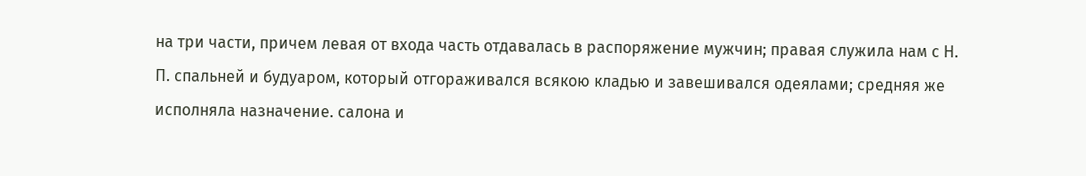на три части, причем левая от входа часть отдавалась в распоряжение мужчин; правая служила нам с Н. П. спальней и будуаром, который отгораживался всякою кладью и завешивался одеялами; средняя же исполняла назначение. салона и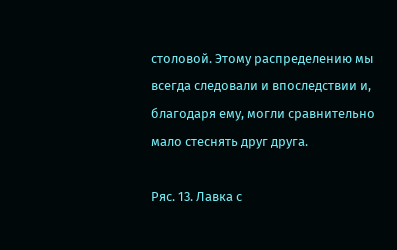столовой. Этому распределению мы всегда следовали и впоследствии и, благодаря ему, могли сравнительно мало стеснять друг друга.

Ряс. 13. Лавка с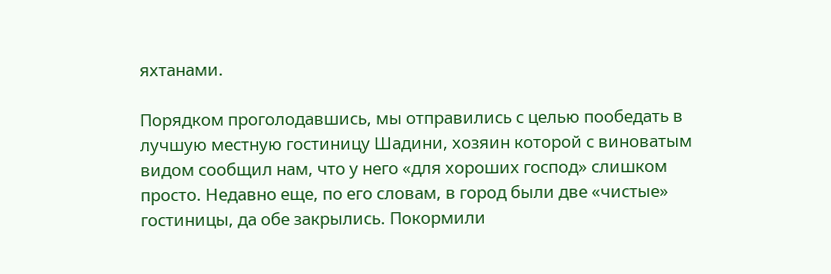яхтанами.

Порядком проголодавшись, мы отправились с целью пообедать в лучшую местную гостиницу Шадини, хозяин которой с виноватым видом сообщил нам, что у него «для хороших господ» слишком просто. Недавно еще, по его словам, в город были две «чистые» гостиницы, да обе закрылись. Покормили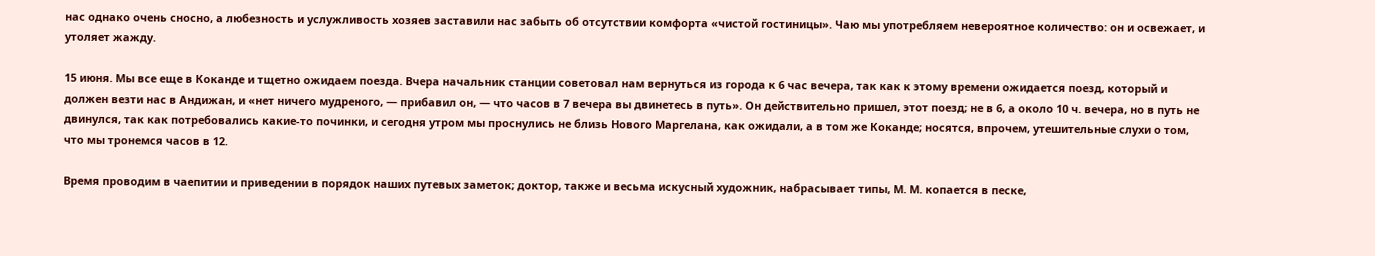нас однако очень сносно, а любезность и услужливость хозяев заставили нас забыть об отсутствии комфорта «чистой гостиницы». Чаю мы употребляем невероятное количество: он и освежает, и утоляет жажду.

15 июня. Мы все еще в Коканде и тщетно ожидаем поезда. Вчера начальник станции советовал нам вернуться из города к 6 час вечера, так как к этому времени ожидается поезд, который и должен везти нас в Андижан, и «нет ничего мудреного, — прибавил он, — что часов в 7 вечера вы двинетесь в путь». Он действительно пришел, этот поезд; не в 6, а около 10 ч. вечера, но в путь не двинулся, так как потребовались какие-то починки, и сегодня утром мы проснулись не близь Нового Маргелана, как ожидали, а в том же Коканде; носятся, впрочем, утешительные слухи о том, что мы тронемся часов в 12.

Время проводим в чаепитии и приведении в порядок наших путевых заметок; доктор, также и весьма искусный художник, набрасывает типы, М. М. копается в песке,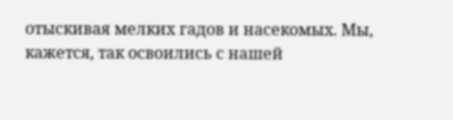отыскивая мелких гадов и насекомых. Мы, кажется, так освоились с нашей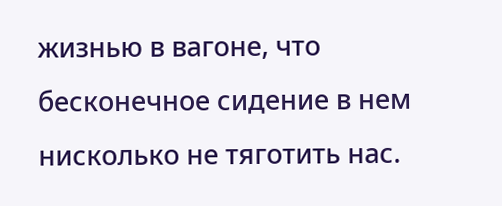жизнью в вагоне, что бесконечное сидение в нем нисколько не тяготить нас.